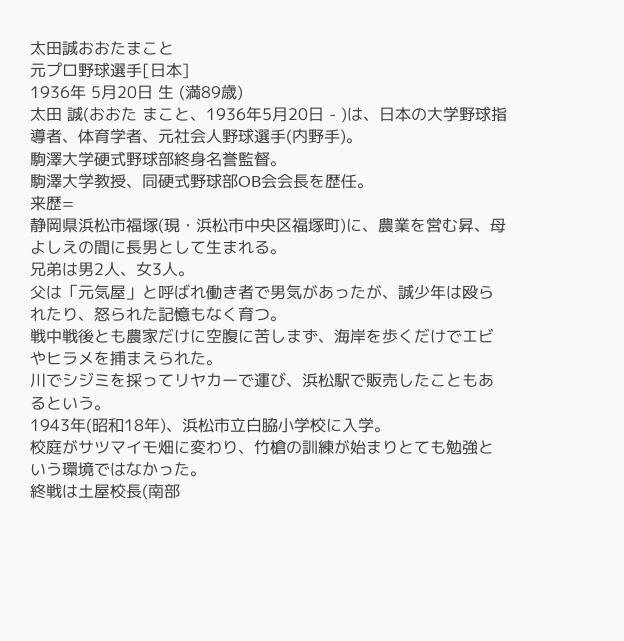太田誠おおたまこと
元プロ野球選手[日本]
1936年 5月20日 生 (満89歳)
太田 誠(おおた まこと、1936年5月20日 - )は、日本の大学野球指導者、体育学者、元社会人野球選手(内野手)。
駒澤大学硬式野球部終身名誉監督。
駒澤大学教授、同硬式野球部OB会会長を歴任。
来歴=
静岡県浜松市福塚(現・浜松市中央区福塚町)に、農業を営む昇、母よしえの間に長男として生まれる。
兄弟は男2人、女3人。
父は「元気屋」と呼ばれ働き者で男気があったが、誠少年は殴られたり、怒られた記憶もなく育つ。
戦中戦後とも農家だけに空腹に苦しまず、海岸を歩くだけでエビやヒラメを捕まえられた。
川でシジミを採ってリヤカーで運び、浜松駅で販売したこともあるという。
1943年(昭和18年)、浜松市立白脇小学校に入学。
校庭がサツマイモ畑に変わり、竹槍の訓練が始まりとても勉強という環境ではなかった。
終戦は土屋校長(南部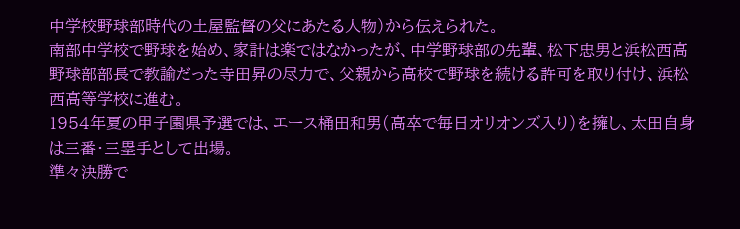中学校野球部時代の土屋監督の父にあたる人物)から伝えられた。
南部中学校で野球を始め、家計は楽ではなかったが、中学野球部の先輩、松下忠男と浜松西高野球部部長で教諭だった寺田昇の尽力で、父親から高校で野球を続ける許可を取り付け、浜松西高等学校に進む。
1954年夏の甲子園県予選では、エース桶田和男(高卒で毎日オリオンズ入り)を擁し、太田自身は三番・三塁手として出場。
準々決勝で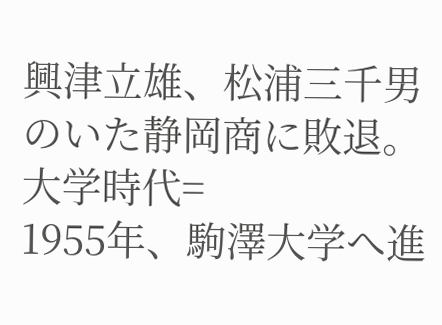興津立雄、松浦三千男のいた静岡商に敗退。
大学時代=
1955年、駒澤大学へ進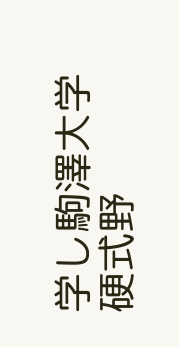学し駒澤大学硬式野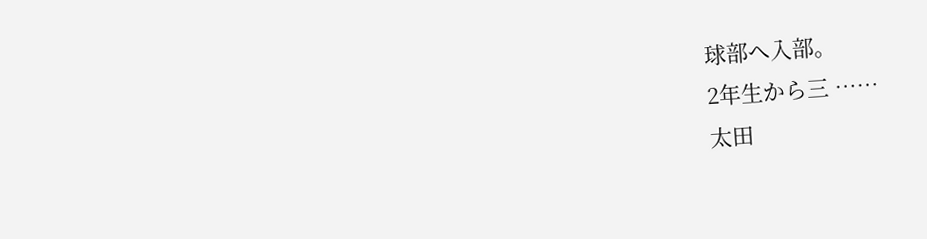球部へ入部。
2年生から三 ……
太田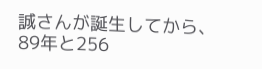誠さんが誕生してから、89年と256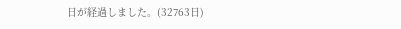日が経過しました。(32763日)